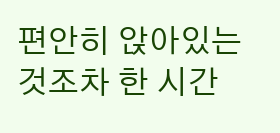편안히 앉아있는 것조차 한 시간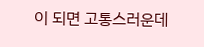이 되면 고통스러운데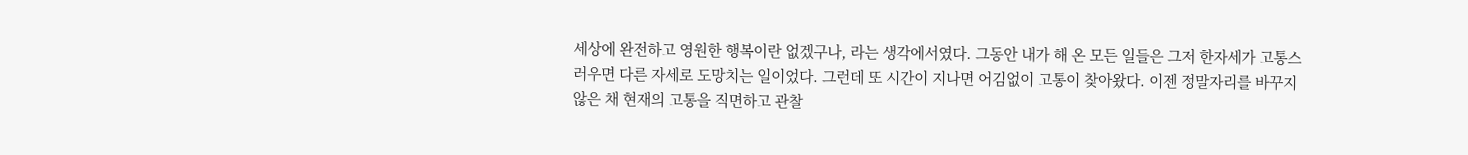세상에 완전하고 영원한 행복이란 없겠구나, 라는 생각에서였다. 그동안 내가 해 온 모든 일들은 그저 한자세가 고통스러우면 다른 자세로 도망치는 일이었다. 그런데 또 시간이 지나면 어김없이 고통이 찾아왔다. 이젠 정말자리를 바꾸지 않은 채 현재의 고통을 직면하고 관찰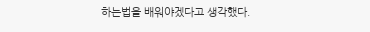하는법을 배워야겠다고 생각했다.